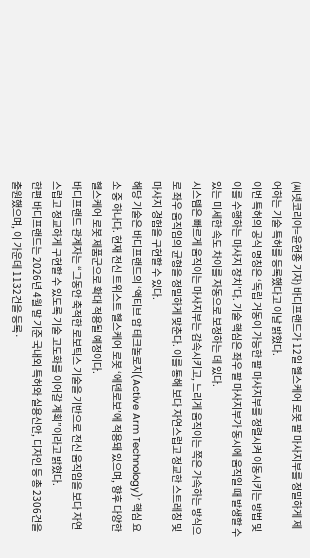(씨넷코리아=윤현종 기자) 바디프랜드가 12일 헬스케어 로봇 팔 마사지부를 정밀하게 제어하는 기술 특허를 등록했다고 이날 밝혔다.
이번 특허의 공식 명칭은 ‘독립 거동이 가능한 팔 마사지부를 정렬시켜 이동시키는 방법 및 이를 수행하는 마사지 장치’다. 기술 핵심은 좌우 팔 마사지부가 동시에 움직일 때 발생할 수 있는 미세한 속도 차이를 자동으로 보정하는 데 있다.
시스템은 빠르게 움직이는 마사지부는 감속시키고, 느리게 움직이는 쪽은 가속하는 방식으로 좌우 움직임의 균형을 정밀하게 맞춘다. 이를 통해 보다 자연스럽고 정교한 스트레칭 및 마사지 경험을 구현할 수 있다.
해당 기술은 바디프랜드의 ‘액티브 암 테크놀로지(Active Arm Technology)’ 핵심 요소 중 하나다. 현재 전신 트위스트 헬스케어 로봇 ‘에덴로보’에 적용돼 있으며, 향후 다양한 헬스케어 로봇 제품군으로 확대 적용될 예정이다.
바디프랜드 관계자는 “그동안 축적한 로보틱스 기술을 기반으로 전신 움직임을 보다 자연스럽고 정교하게 구현할 수 있도록 기술 고도화를 이어갈 계획”이라고 밝혔다.
한편 바디프랜드는 2026년 4월 말 기준 국내외 특허와 실용신안, 디자인 등 총 2306건을 출원했으며, 이 가운데 1132건을 등록·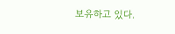보유하고 있다.